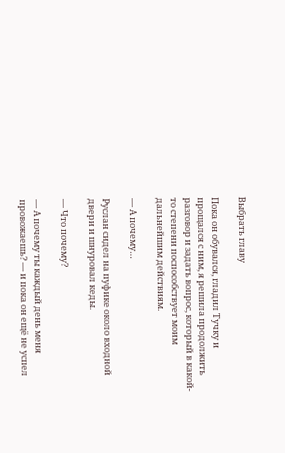Выбрать главу

Пока он обувался, гладил Тучку и прощался с ним, я решила продолжить разговор и задать вопрос, который в какой-то степени поспособствует моим дальнейшим действиям.

— А почему…

Руслан сидел на пуфике около входной двери и шнуровал кеды.

— Что почему?

— А почему ты каждый день меня провожаешь? — и пока он ещё не успел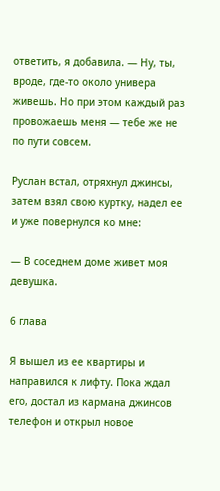ответить, я добавила. — Ну, ты, вроде, где-то около универа живешь. Но при этом каждый раз провожаешь меня — тебе же не по пути совсем.

Руслан встал, отряхнул джинсы, затем взял свою куртку, надел ее и уже повернулся ко мне:

— В соседнем доме живет моя девушка.

6 глава

Я вышел из ее квартиры и направился к лифту. Пока ждал его, достал из кармана джинсов телефон и открыл новое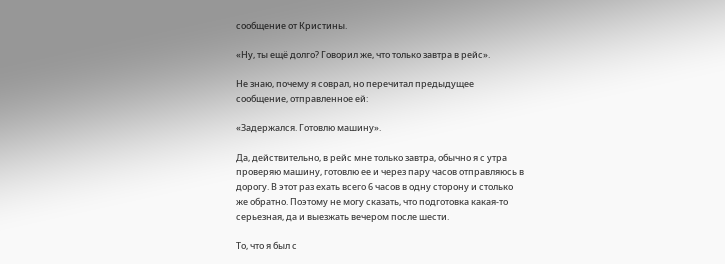сообщение от Кристины.

«Ну, ты ещё долго? Говорил же, что только завтра в рейс».

Не знаю, почему я соврал, но перечитал предыдущее сообщение, отправленное ей:

«Задержался. Готовлю машину».

Да, действительно, в рейс мне только завтра, обычно я с утра проверяю машину, готовлю ее и через пару часов отправляюсь в дорогу. В этот раз ехать всего 6 часов в одну сторону и столько же обратно. Поэтому не могу сказать, что подготовка какая-то серьезная, да и выезжать вечером после шести.

То, что я был с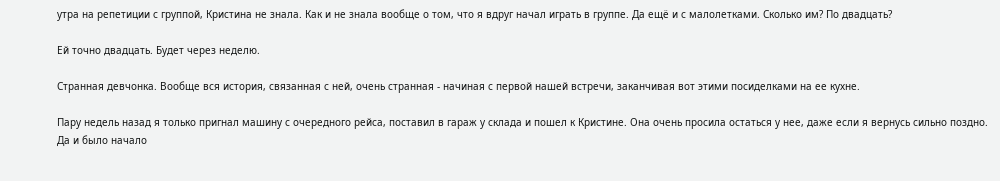утра на репетиции с группой, Кристина не знала. Как и не знала вообще о том, что я вдруг начал играть в группе. Да ещё и с малолетками. Сколько им? По двадцать?

Ей точно двадцать. Будет через неделю.

Странная девчонка. Вообще вся история, связанная с ней, очень странная - начиная с первой нашей встречи, заканчивая вот этими посиделками на ее кухне.

Пару недель назад я только пригнал машину с очередного рейса, поставил в гараж у склада и пошел к Кристине. Она очень просила остаться у нее, даже если я вернусь сильно поздно. Да и было начало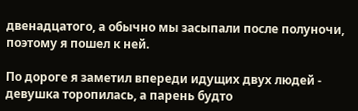двенадцатого, а обычно мы засыпали после полуночи, поэтому я пошел к ней.

По дороге я заметил впереди идущих двух людей - девушка торопилась, а парень будто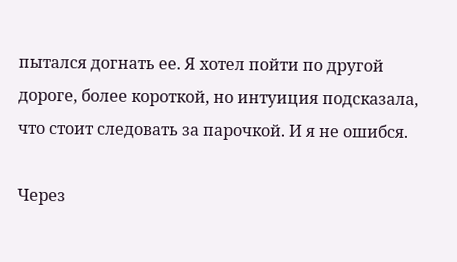пытался догнать ее. Я хотел пойти по другой дороге, более короткой, но интуиция подсказала, что стоит следовать за парочкой. И я не ошибся.

Через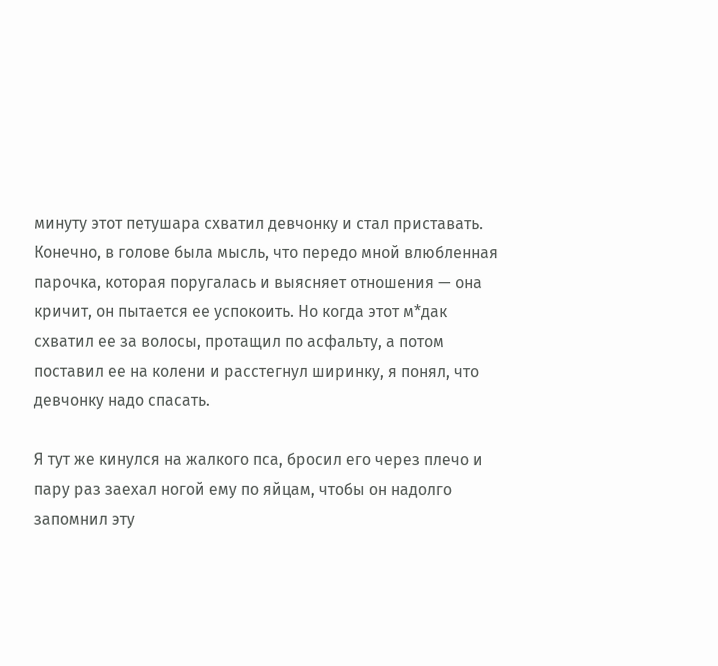минуту этот петушара схватил девчонку и стал приставать. Конечно, в голове была мысль, что передо мной влюбленная парочка, которая поругалась и выясняет отношения — она кричит, он пытается ее успокоить. Но когда этот м*дак схватил ее за волосы, протащил по асфальту, а потом поставил ее на колени и расстегнул ширинку, я понял, что девчонку надо спасать.

Я тут же кинулся на жалкого пса, бросил его через плечо и пару раз заехал ногой ему по яйцам, чтобы он надолго запомнил эту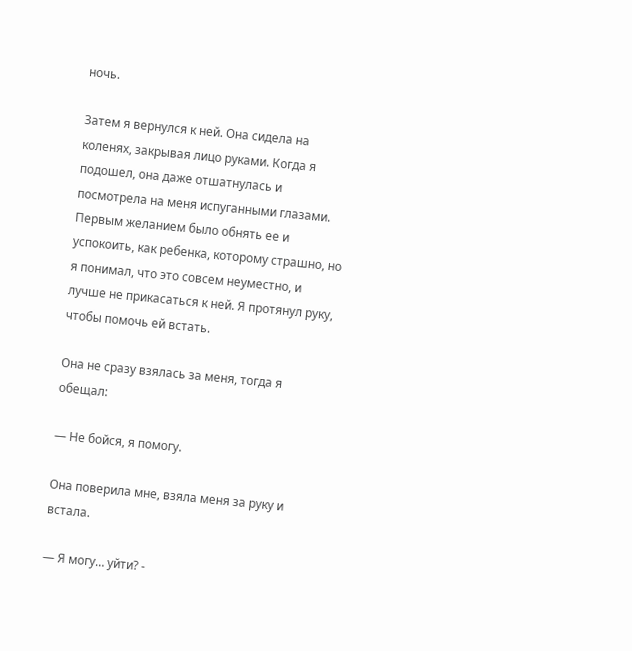ночь.

Затем я вернулся к ней. Она сидела на коленях, закрывая лицо руками. Когда я подошел, она даже отшатнулась и посмотрела на меня испуганными глазами. Первым желанием было обнять ее и успокоить, как ребенка, которому страшно, но я понимал, что это совсем неуместно, и лучше не прикасаться к ней. Я протянул руку, чтобы помочь ей встать.

Она не сразу взялась за меня, тогда я обещал:

— Не бойся, я помогу.

Она поверила мне, взяла меня за руку и встала.

— Я могу… уйти? -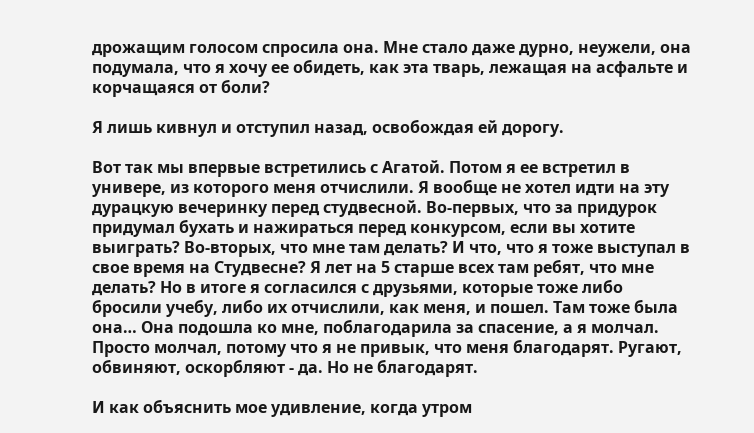дрожащим голосом спросила она. Мне стало даже дурно, неужели, она подумала, что я хочу ее обидеть, как эта тварь, лежащая на асфальте и корчащаяся от боли?

Я лишь кивнул и отступил назад, освобождая ей дорогу.

Вот так мы впервые встретились с Агатой. Потом я ее встретил в универе, из которого меня отчислили. Я вообще не хотел идти на эту дурацкую вечеринку перед студвесной. Во-первых, что за придурок придумал бухать и нажираться перед конкурсом, если вы хотите выиграть? Во-вторых, что мне там делать? И что, что я тоже выступал в свое время на Студвесне? Я лет на 5 старше всех там ребят, что мне делать? Но в итоге я согласился с друзьями, которые тоже либо бросили учебу, либо их отчислили, как меня, и пошел. Там тоже была она… Она подошла ко мне, поблагодарила за спасение, а я молчал. Просто молчал, потому что я не привык, что меня благодарят. Ругают, обвиняют, оскорбляют - да. Но не благодарят.

И как объяснить мое удивление, когда утром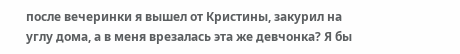после вечеринки я вышел от Кристины, закурил на углу дома, а в меня врезалась эта же девчонка? Я бы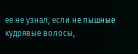ее не узнал, если не пышные кудрявые волосы,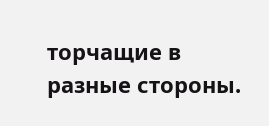торчащие в разные стороны.